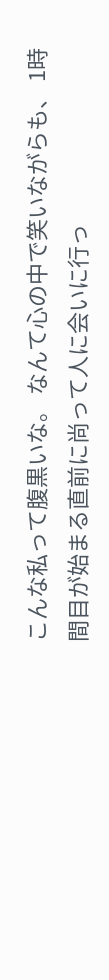こんな私って腹黒いな。 なんて心の中で笑いながらも、 1時間目が始まる直前に尚って人に会いに行っ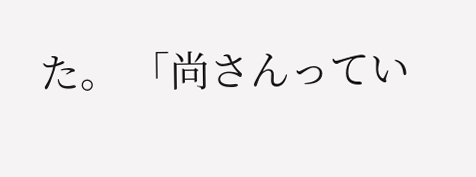た。 「尚さんってい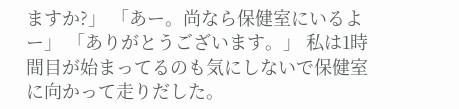ますか?」 「あー。尚なら保健室にいるよー」 「ありがとうございます。」 私は1時間目が始まってるのも気にしないで保健室に向かって走りだした。